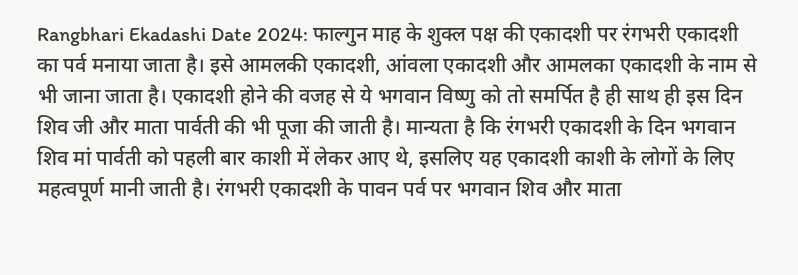Rangbhari Ekadashi Date 2024: फाल्गुन माह के शुक्ल पक्ष की एकादशी पर रंगभरी एकादशी का पर्व मनाया जाता है। इसे आमलकी एकादशी, आंवला एकादशी और आमलका एकादशी के नाम से भी जाना जाता है। एकादशी होने की वजह से ये भगवान विष्णु को तो समर्पित है ही साथ ही इस दिन शिव जी और माता पार्वती की भी पूजा की जाती है। मान्यता है कि रंगभरी एकादशी के दिन भगवान शिव मां पार्वती को पहली बार काशी में लेकर आए थे, इसलिए यह एकादशी काशी के लोगों के लिए महत्वपूर्ण मानी जाती है। रंगभरी एकादशी के पावन पर्व पर भगवान शिव और माता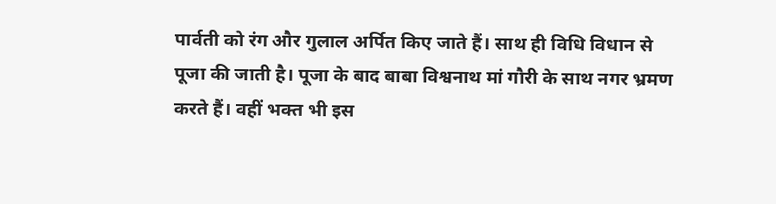पार्वती को रंग और गुलाल अर्पित किए जाते हैं। साथ ही विधि विधान से पूजा की जाती है। पूजा के बाद बाबा विश्वनाथ मां गौरी के साथ नगर भ्रमण करते हैं। वहीं भक्त भी इस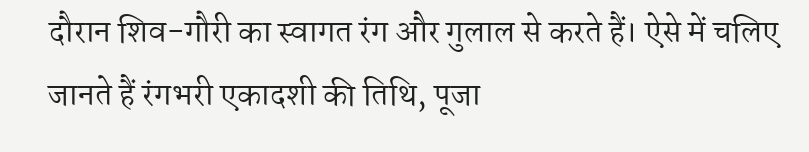दौरान शिव-गौरी का स्वागत रंग और गुलाल से करते हैं। ऐसे में चलिए जानते हैं रंगभरी एकादशी की तिथि, पूजा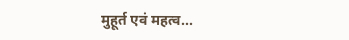मुहूर्त एवं महत्व...